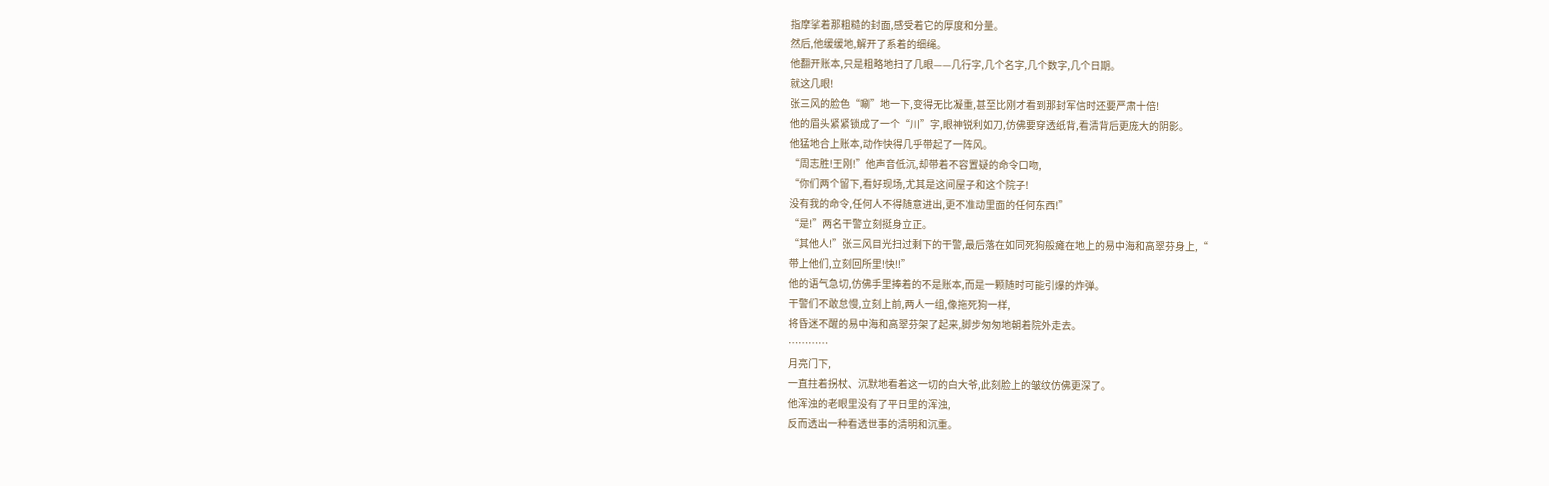指摩挲着那粗糙的封面,感受着它的厚度和分量。
然后,他缓缓地,解开了系着的细绳。
他翻开账本,只是粗略地扫了几眼——几行字,几个名字,几个数字,几个日期。
就这几眼!
张三风的脸色“唰”地一下,变得无比凝重,甚至比刚才看到那封军信时还要严肃十倍!
他的眉头紧紧锁成了一个“川”字,眼神锐利如刀,仿佛要穿透纸背,看清背后更庞大的阴影。
他猛地合上账本,动作快得几乎带起了一阵风。
“周志胜!王刚!”他声音低沉,却带着不容置疑的命令口吻,
“你们两个留下,看好现场,尤其是这间屋子和这个院子!
没有我的命令,任何人不得随意进出,更不准动里面的任何东西!”
“是!”两名干警立刻挺身立正。
“其他人!”张三风目光扫过剩下的干警,最后落在如同死狗般瘫在地上的易中海和高翠芬身上,“
带上他们,立刻回所里!快!!”
他的语气急切,仿佛手里捧着的不是账本,而是一颗随时可能引爆的炸弹。
干警们不敢怠慢,立刻上前,两人一组,像拖死狗一样,
将昏迷不醒的易中海和高翠芬架了起来,脚步匆匆地朝着院外走去。
…………
月亮门下,
一直拄着拐杖、沉默地看着这一切的白大爷,此刻脸上的皱纹仿佛更深了。
他浑浊的老眼里没有了平日里的浑浊,
反而透出一种看透世事的清明和沉重。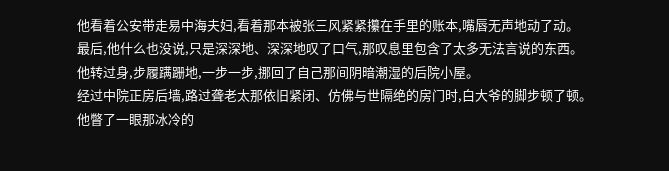他看着公安带走易中海夫妇,看着那本被张三风紧紧攥在手里的账本,嘴唇无声地动了动。
最后,他什么也没说,只是深深地、深深地叹了口气,那叹息里包含了太多无法言说的东西。
他转过身,步履蹒跚地,一步一步,挪回了自己那间阴暗潮湿的后院小屋。
经过中院正房后墙,路过聋老太那依旧紧闭、仿佛与世隔绝的房门时,白大爷的脚步顿了顿。
他瞥了一眼那冰冷的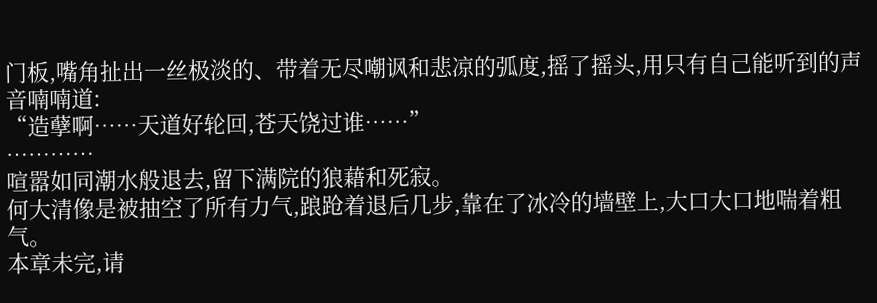门板,嘴角扯出一丝极淡的、带着无尽嘲讽和悲凉的弧度,摇了摇头,用只有自己能听到的声音喃喃道:
“造孽啊……天道好轮回,苍天饶过谁……”
…………
喧嚣如同潮水般退去,留下满院的狼藉和死寂。
何大清像是被抽空了所有力气,踉跄着退后几步,靠在了冰冷的墙壁上,大口大口地喘着粗气。
本章未完,请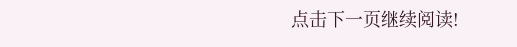点击下一页继续阅读!